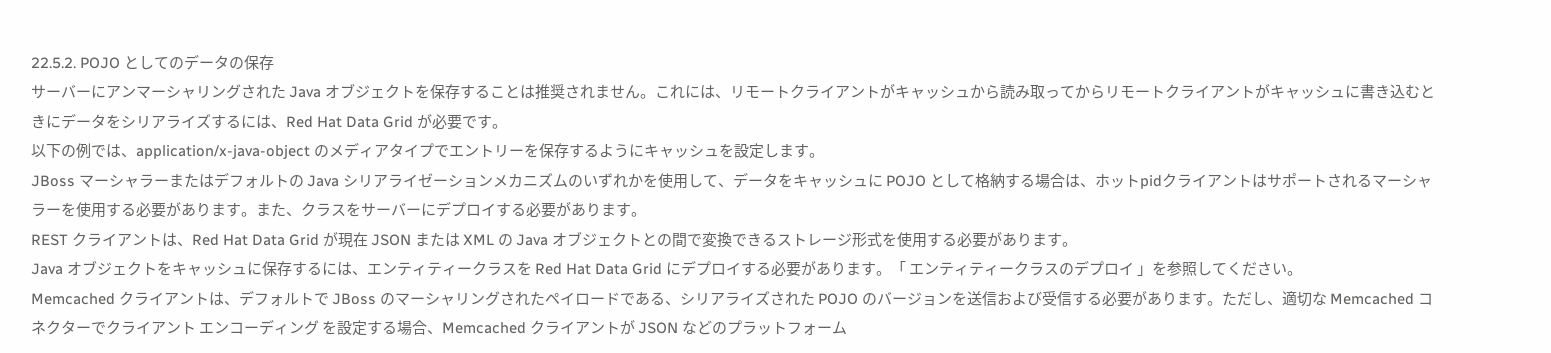22.5.2. POJO としてのデータの保存
サーバーにアンマーシャリングされた Java オブジェクトを保存することは推奨されません。これには、リモートクライアントがキャッシュから読み取ってからリモートクライアントがキャッシュに書き込むときにデータをシリアライズするには、Red Hat Data Grid が必要です。
以下の例では、application/x-java-object のメディアタイプでエントリーを保存するようにキャッシュを設定します。
JBoss マーシャラーまたはデフォルトの Java シリアライゼーションメカニズムのいずれかを使用して、データをキャッシュに POJO として格納する場合は、ホットpidクライアントはサポートされるマーシャラーを使用する必要があります。また、クラスをサーバーにデプロイする必要があります。
REST クライアントは、Red Hat Data Grid が現在 JSON または XML の Java オブジェクトとの間で変換できるストレージ形式を使用する必要があります。
Java オブジェクトをキャッシュに保存するには、エンティティークラスを Red Hat Data Grid にデプロイする必要があります。「 エンティティークラスのデプロイ 」を参照してください。
Memcached クライアントは、デフォルトで JBoss のマーシャリングされたペイロードである、シリアライズされた POJO のバージョンを送信および受信する必要があります。ただし、適切な Memcached コネクターでクライアント エンコーディング を設定する場合、Memcached クライアントが JSON などのプラットフォーム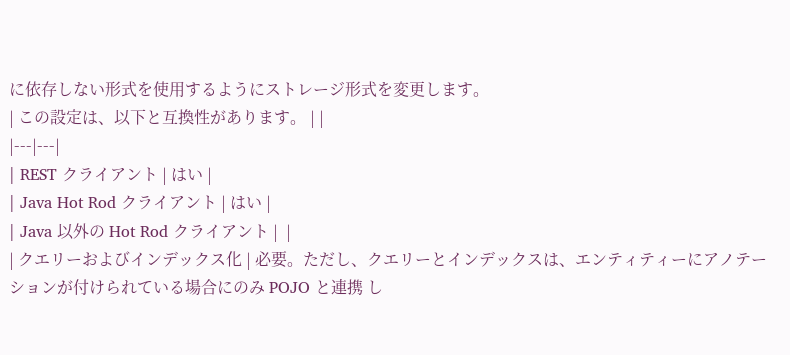に依存しない形式を使用するようにストレージ形式を変更します。
| この設定は、以下と互換性があります。 | |
|---|---|
| REST クライアント | はい |
| Java Hot Rod クライアント | はい |
| Java 以外の Hot Rod クライアント |  |
| クエリーおよびインデックス化 | 必要。ただし、クエリーとインデックスは、エンティティーにアノテーションが付けられている場合にのみ POJO と連携 し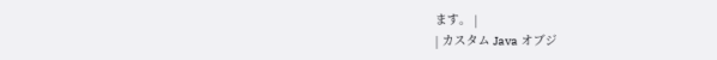ます。 |
| カスタム Java オブジ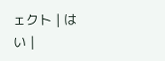ェクト | はい |